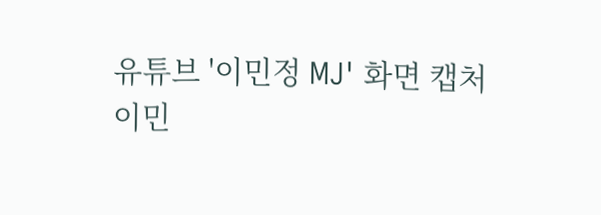유튜브 '이민정 MJ' 화면 캡처
이민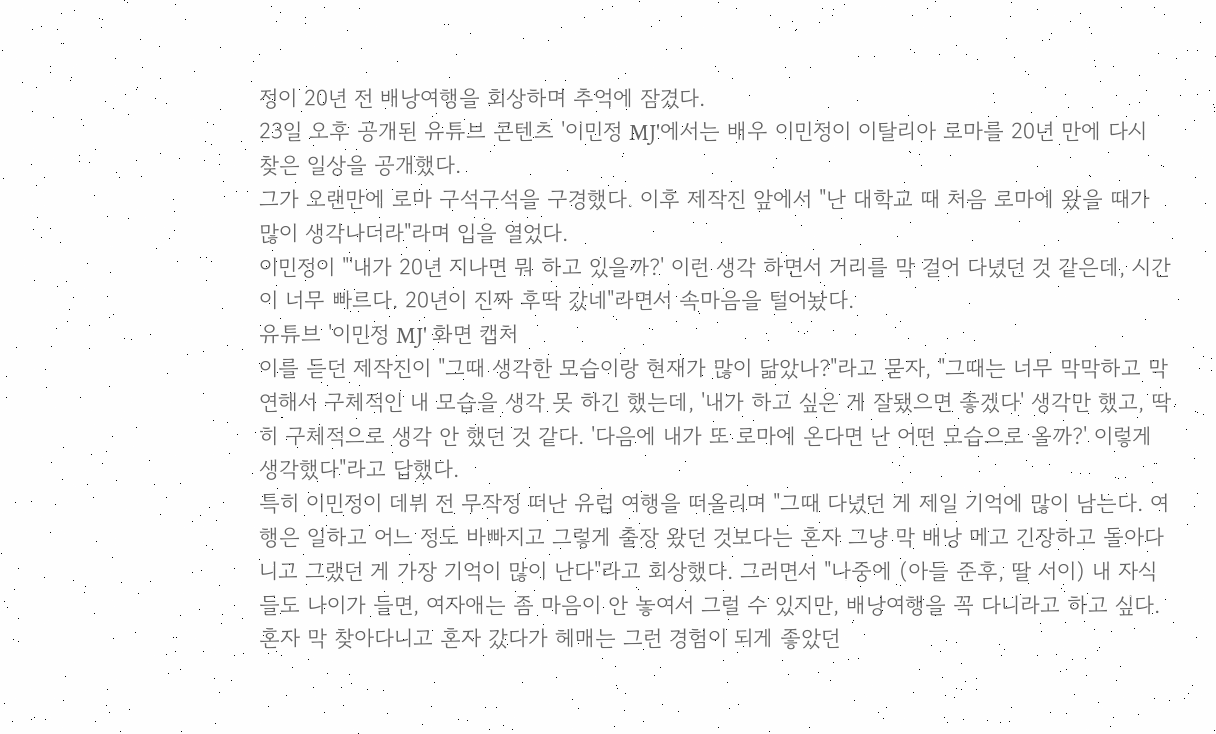정이 20년 전 배낭여행을 회상하며 추억에 잠겼다.
23일 오후 공개된 유튜브 콘텐츠 '이민정 MJ'에서는 배우 이민정이 이탈리아 로마를 20년 만에 다시 찾은 일상을 공개했다.
그가 오랜만에 로마 구석구석을 구경했다. 이후 제작진 앞에서 "난 대학교 때 처음 로마에 왔을 때가 많이 생각나더라"라며 입을 열었다.
이민정이 "'내가 20년 지나면 뭐 하고 있을까?' 이런 생각 하면서 거리를 막 걸어 다녔던 것 같은데, 시간이 너무 빠르다. 20년이 진짜 후딱 갔네"라면서 속마음을 털어놨다.
유튜브 '이민정 MJ' 화면 캡처
이를 듣던 제작진이 "그때 생각한 모습이랑 현재가 많이 닮았나?"라고 묻자, "그때는 너무 막막하고 막연해서 구체적인 내 모습을 생각 못 하긴 했는데, '내가 하고 싶은 게 잘됐으면 좋겠다' 생각만 했고, 딱히 구체적으로 생각 안 했던 것 같다. '다음에 내가 또 로마에 온다면 난 어떤 모습으로 올까?' 이렇게 생각했다"라고 답했다.
특히 이민정이 데뷔 전 무작정 떠난 유럽 여행을 떠올리며 "그때 다녔던 게 제일 기억에 많이 남는다. 여행은 일하고 어느 정도 바빠지고 그렇게 출장 왔던 것보다는 혼자 그냥 막 배낭 메고 긴장하고 돌아다니고 그랬던 게 가장 기억이 많이 난다"라고 회상했다. 그러면서 "나중에 (아들 준후, 딸 서이) 내 자식들도 나이가 들면, 여자애는 좀 마음이 안 놓여서 그럴 수 있지만, 배낭여행을 꼭 다니라고 하고 싶다. 혼자 막 찾아다니고 혼자 갔다가 헤매는 그런 경험이 되게 좋았던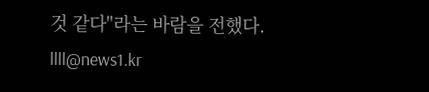것 같다"라는 바람을 전했다.
llll@news1.kr